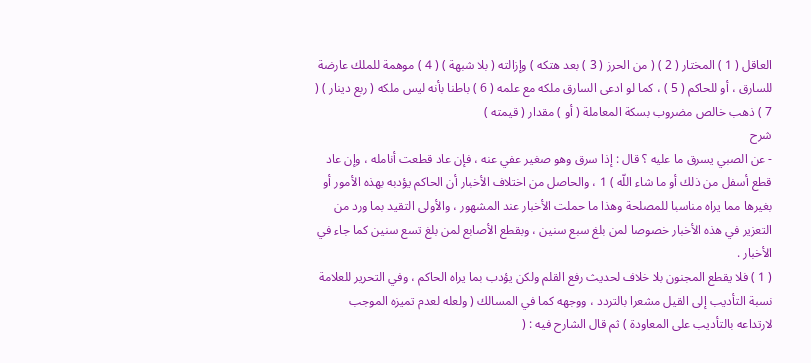العاقل ( 1 ) المختار ( 2 ) ( من الحرز ( 3 ) بعد هتكه ) وإزالته ( بلا شبهة ) ( 4 ) موهمة للملك عارضة للسارق ، أو للحاكم ( 5 ) ، كما لو ادعى السارق ملكه مع علمه ( 6 ) باطنا بأنه ليس ملكه ( ربع دينار ) ( 7 ) ذهب خالص مضروب بسكة المعاملة ( أو ) مقدار ( قيمته )
شرح
- عن الصبي يسرق ما عليه ؟ قال : إذا سرق وهو صغير عفي عنه ، فإن عاد قطعت أنامله ، وإن عاد قطع أسفل من ذلك أو ما شاء اللّه ) 1 ، والحاصل من اختلاف الأخبار أن الحاكم يؤدبه بهذه الأمور أو بغيرها مما يراه مناسبا للمصلحة وهذا ما حملت الأخبار عند المشهور ، والأولى التقيد بما ورد من التعزير في هذه الأخبار خصوصا لمن بلغ سبع سنين ، وبقطع الأصابع لمن بلغ تسع سنين كما جاء في الأخبار .
( 1 ) فلا يقطع المجنون بلا خلاف لحديث رفع القلم ولكن يؤدب بما يراه الحاكم ، وفي التحرير للعلامة نسبة التأديب إلى القيل مشعرا بالتردد ، ووجهه كما في المسالك ( ولعله لعدم تميزه الموجب لارتداعه بالتأديب على المعاودة ) ثم قال الشارح فيه : (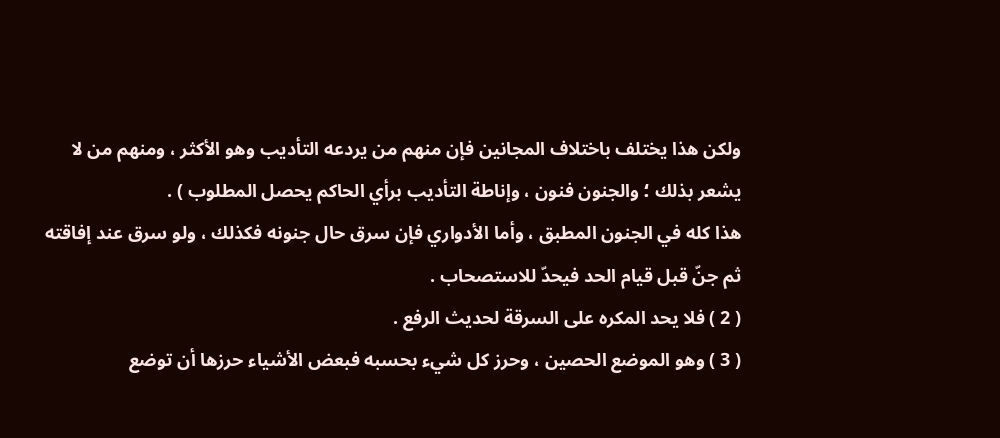ولكن هذا يختلف باختلاف المجانين فإن منهم من يردعه التأديب وهو الأكثر ، ومنهم من لا يشعر بذلك ؛ والجنون فنون ، وإناطة التأديب برأي الحاكم يحصل المطلوب ) .
هذا كله في الجنون المطبق ، وأما الأدواري فإن سرق حال جنونه فكذلك ، ولو سرق عند إفاقته ثم جنّ قبل قيام الحد فيحدّ للاستصحاب .
( 2 ) فلا يحد المكره على السرقة لحديث الرفع .
( 3 ) وهو الموضع الحصين ، وحرز كل شيء بحسبه فبعض الأشياء حرزها أن توضع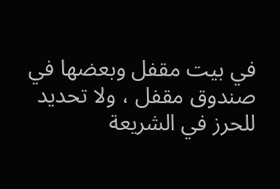في بيت مقفل وبعضها في صندوق مقفل ، ولا تحديد للحرز في الشريعة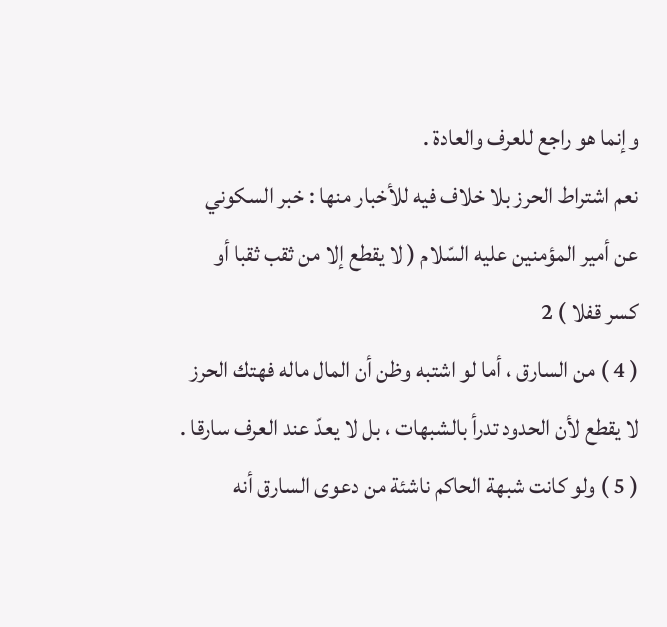وإنما هو راجع للعرف والعادة .
نعم اشتراط الحرز بلا خلاف فيه للأخبار منها : خبر السكوني عن أمير المؤمنين عليه السّلام ( لا يقطع إلا من ثقب ثقبا أو كسر قفلا ) 2
( 4 ) من السارق ، أما لو اشتبه وظن أن المال ماله فهتك الحرز لا يقطع لأن الحدود تدرأ بالشبهات ، بل لا يعدّ عند العرف سارقا .
( 5 ) ولو كانت شبهة الحاكم ناشئة من دعوى السارق أنه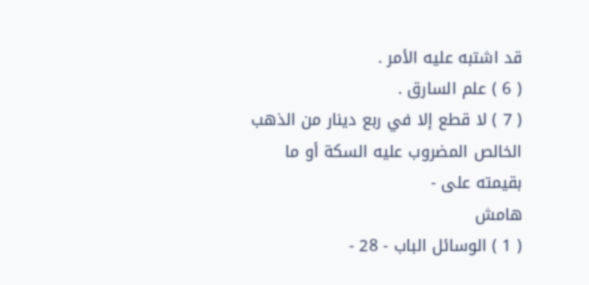قد اشتبه عليه الأمر .
( 6 ) علم السارق .
( 7 ) لا قطع إلا في ربع دينار من الذهب الخالص المضروب عليه السكة أو ما بقيمته على -
هامش
( 1 ) الوسائل الباب - 28 -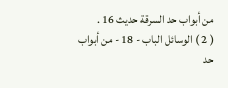من أبواب حد السرقة حديث 16 .
( 2 ) الوسائل الباب - 18 - من أبواب حد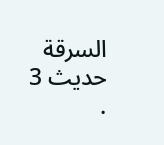السرقة حديث 3 .